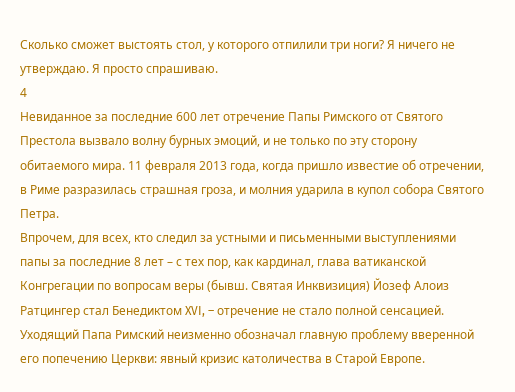Сколько сможет выстоять стол, у которого отпилили три ноги? Я ничего не утверждаю. Я просто спрашиваю.
4
Невиданное за последние 600 лет отречение Папы Римского от Святого Престола вызвало волну бурных эмоций, и не только по эту сторону обитаемого мира. 11 февраля 2013 года, когда пришло известие об отречении, в Риме разразилась страшная гроза, и молния ударила в купол собора Святого Петра.
Впрочем, для всех, кто следил за устными и письменными выступлениями папы за последние 8 лет – с тех пор, как кардинал, глава ватиканской Конгрегации по вопросам веры (бывш. Святая Инквизиция) Йозеф Алоиз Ратцингер стал Бенедиктом XVI, – отречение не стало полной сенсацией. Уходящий Папа Римский неизменно обозначал главную проблему вверенной его попечению Церкви: явный кризис католичества в Старой Европе.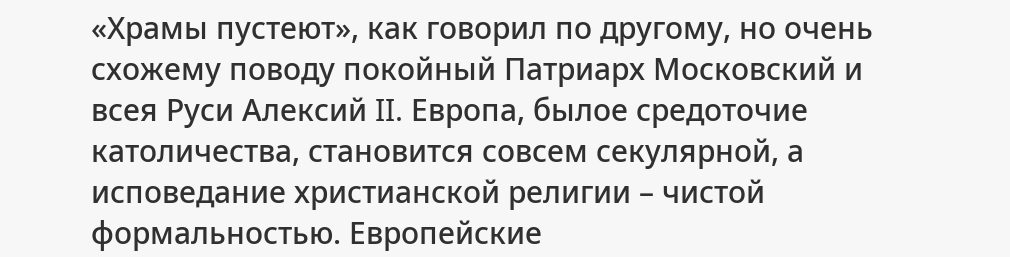«Храмы пустеют», как говорил по другому, но очень схожему поводу покойный Патриарх Московский и всея Руси Алексий II. Европа, былое средоточие католичества, становится совсем секулярной, а исповедание христианской религии – чистой формальностью. Европейские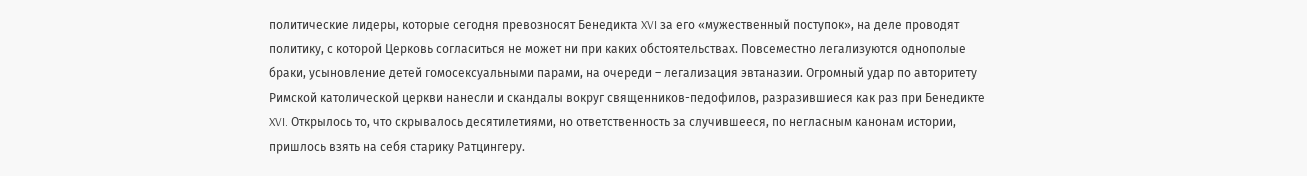политические лидеры, которые сегодня превозносят Бенедикта XVI за его «мужественный поступок», на деле проводят политику, с которой Церковь согласиться не может ни при каких обстоятельствах. Повсеместно легализуются однополые браки, усыновление детей гомосексуальными парами, на очереди – легализация эвтаназии. Огромный удар по авторитету Римской католической церкви нанесли и скандалы вокруг священников-педофилов, разразившиеся как раз при Бенедикте XVI. Открылось то, что скрывалось десятилетиями, но ответственность за случившееся, по негласным канонам истории, пришлось взять на себя старику Ратцингеру.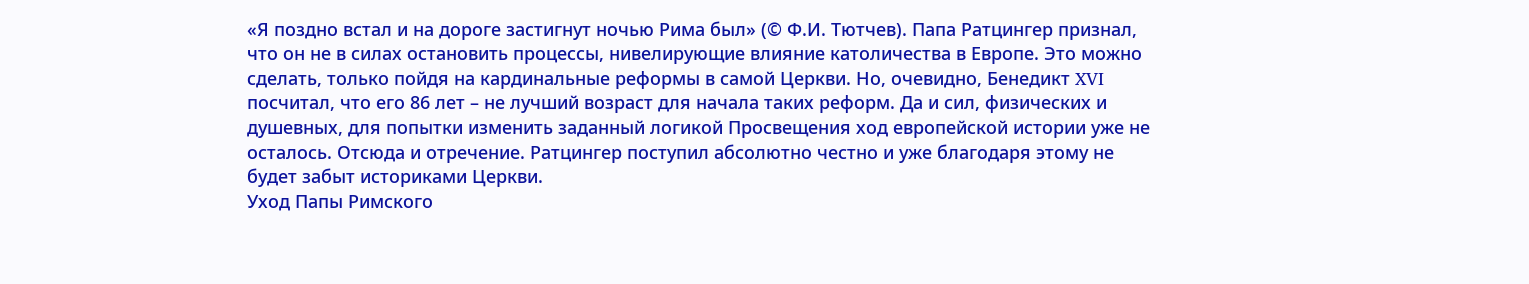«Я поздно встал и на дороге застигнут ночью Рима был» (© Ф.И. Тютчев). Папа Ратцингер признал, что он не в силах остановить процессы, нивелирующие влияние католичества в Европе. Это можно сделать, только пойдя на кардинальные реформы в самой Церкви. Но, очевидно, Бенедикт XVI посчитал, что его 86 лет – не лучший возраст для начала таких реформ. Да и сил, физических и душевных, для попытки изменить заданный логикой Просвещения ход европейской истории уже не осталось. Отсюда и отречение. Ратцингер поступил абсолютно честно и уже благодаря этому не будет забыт историками Церкви.
Уход Папы Римского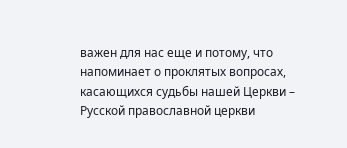важен для нас еще и потому, что напоминает о проклятых вопросах, касающихся судьбы нашей Церкви – Русской православной церкви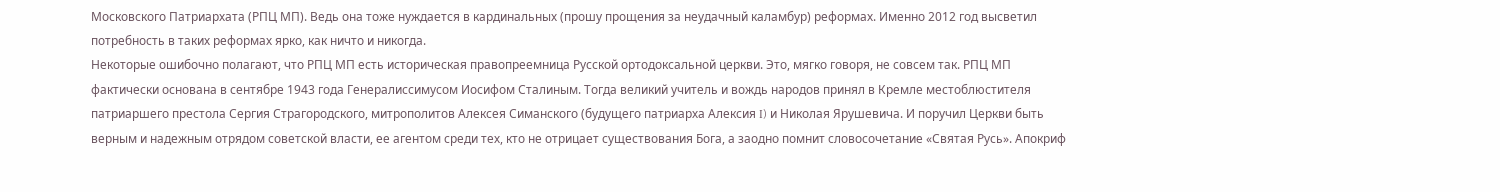Московского Патриархата (РПЦ МП). Ведь она тоже нуждается в кардинальных (прошу прощения за неудачный каламбур) реформах. Именно 2012 год высветил потребность в таких реформах ярко, как ничто и никогда.
Некоторые ошибочно полагают, что РПЦ МП есть историческая правопреемница Русской ортодоксальной церкви. Это, мягко говоря, не совсем так. РПЦ МП фактически основана в сентябре 1943 года Генералиссимусом Иосифом Сталиным. Тогда великий учитель и вождь народов принял в Кремле местоблюстителя патриаршего престола Сергия Страгородского, митрополитов Алексея Симанского (будущего патриарха Алексия I) и Николая Ярушевича. И поручил Церкви быть верным и надежным отрядом советской власти, ее агентом среди тех, кто не отрицает существования Бога, а заодно помнит словосочетание «Святая Русь». Апокриф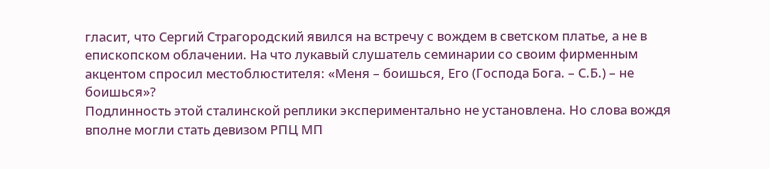гласит, что Сергий Страгородский явился на встречу с вождем в светском платье, а не в епископском облачении. На что лукавый слушатель семинарии со своим фирменным акцентом спросил местоблюстителя: «Меня – боишься, Его (Господа Бога. – С.Б.) – не боишься»?
Подлинность этой сталинской реплики экспериментально не установлена. Но слова вождя вполне могли стать девизом РПЦ МП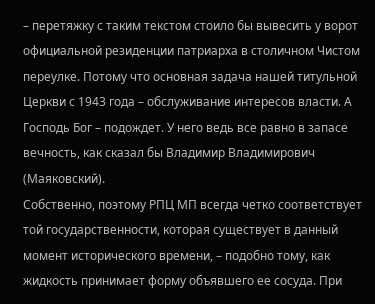– перетяжку с таким текстом стоило бы вывесить у ворот официальной резиденции патриарха в столичном Чистом переулке. Потому что основная задача нашей титульной Церкви с 1943 года – обслуживание интересов власти. А Господь Бог – подождет. У него ведь все равно в запасе вечность, как сказал бы Владимир Владимирович (Маяковский).
Собственно, поэтому РПЦ МП всегда четко соответствует той государственности, которая существует в данный момент исторического времени, – подобно тому, как жидкость принимает форму объявшего ее сосуда. При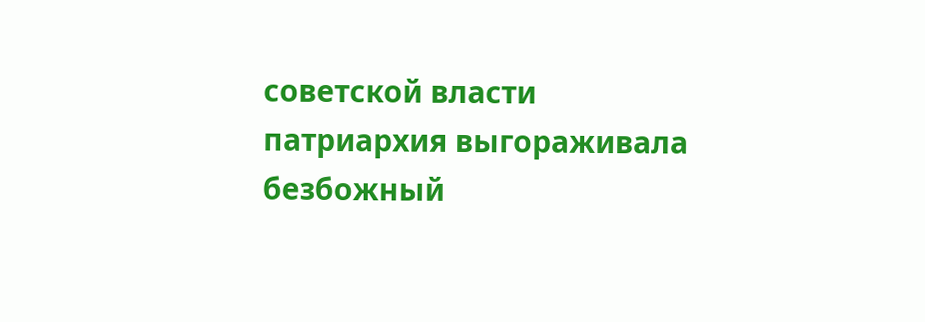советской власти патриархия выгораживала безбожный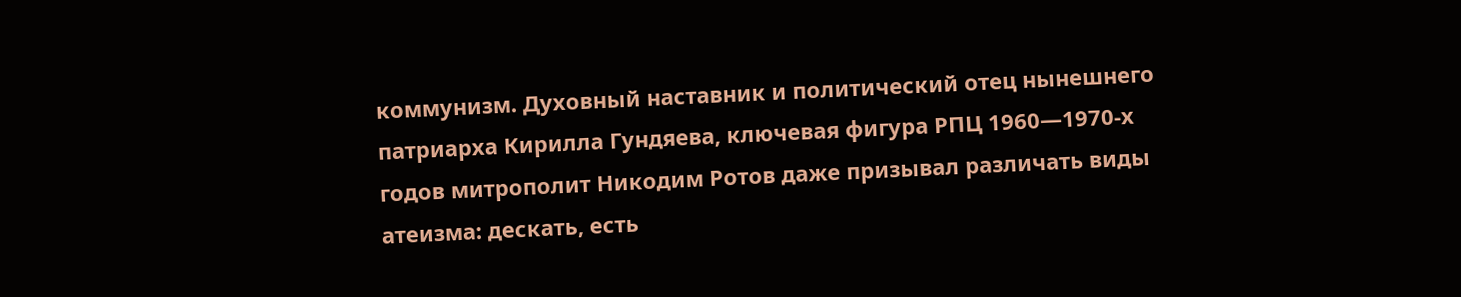коммунизм. Духовный наставник и политический отец нынешнего патриарха Кирилла Гундяева, ключевая фигура РПЦ 1960—1970-х годов митрополит Никодим Ротов даже призывал различать виды атеизма: дескать, есть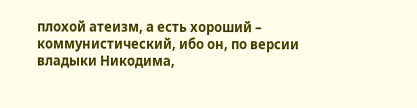плохой атеизм, а есть хороший – коммунистический, ибо он, по версии владыки Никодима,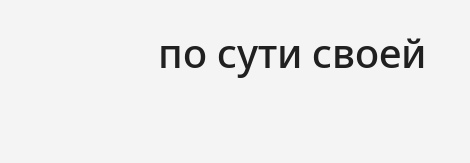по сути своей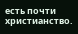есть почти христианство.